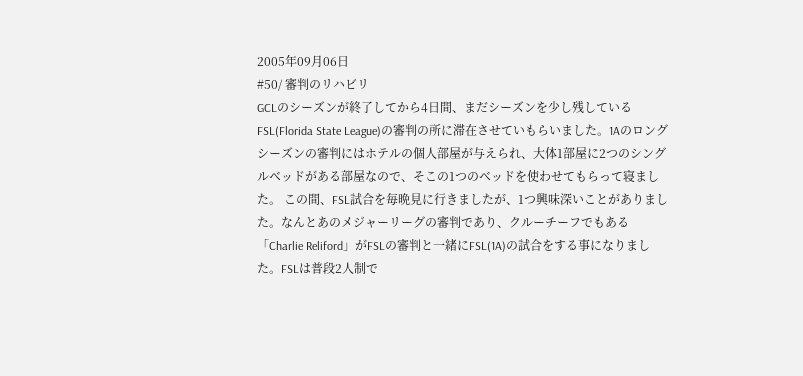2005年09月06日
#50/ 審判のリハビリ
GCLのシーズンが終了してから4日間、まだシーズンを少し残しているFSL(Florida State League)の審判の所に滞在させていもらいました。1Aのロングシーズンの審判にはホテルの個人部屋が与えられ、大体1部屋に2つのシングルベッドがある部屋なので、そこの1つのベッドを使わせてもらって寝ました。 この間、FSL試合を毎晩見に行きましたが、1つ興味深いことがありました。なんとあのメジャーリーグの審判であり、クルーチーフでもある「Charlie Reliford」がFSLの審判と一緒にFSL(1A)の試合をする事になりました。FSLは普段2人制で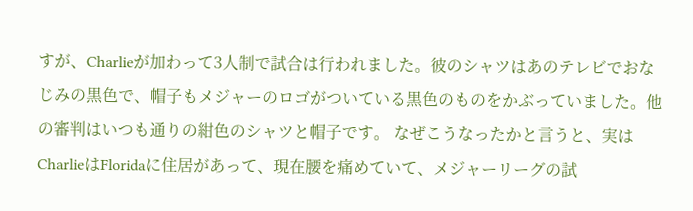すが、Charlieが加わって3人制で試合は行われました。彼のシャツはあのテレビでおなじみの黒色で、帽子もメジャーのロゴがついている黒色のものをかぶっていました。他の審判はいつも通りの紺色のシャツと帽子です。 なぜこうなったかと言うと、実はCharlieはFloridaに住居があって、現在腰を痛めていて、メジャーリーグの試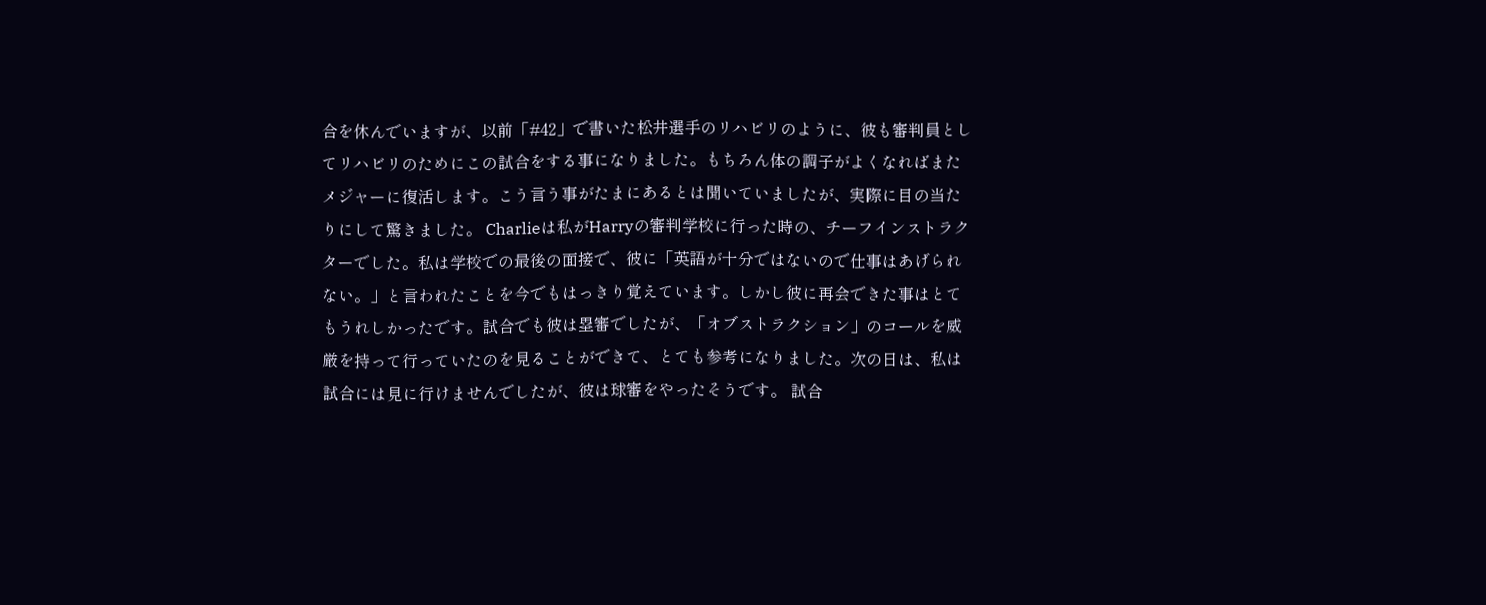合を休んでいますが、以前「#42」で書いた松井選手のリハビリのように、彼も審判員としてリハビリのためにこの試合をする事になりました。もちろん体の調子がよくなればまたメジャーに復活します。こう言う事がたまにあるとは聞いていましたが、実際に目の当たりにして驚きました。 Charlieは私がHarryの審判学校に行った時の、チーフインストラクターでした。私は学校での最後の面接で、彼に「英語が十分ではないので仕事はあげられない。」と言われたことを今でもはっきり覚えています。しかし彼に再会できた事はとてもうれしかったです。試合でも彼は塁審でしたが、「オブストラクション」のコールを威厳を持って行っていたのを見ることができて、とても参考になりました。次の日は、私は試合には見に行けませんでしたが、彼は球審をやったそうです。 試合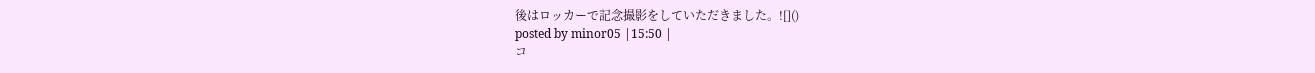後はロッカーで記念撮影をしていただきました。![]()
posted by minor05 |15:50 |
コ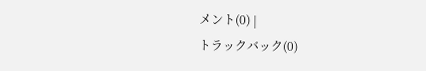メント(0) |
トラックバック(0)